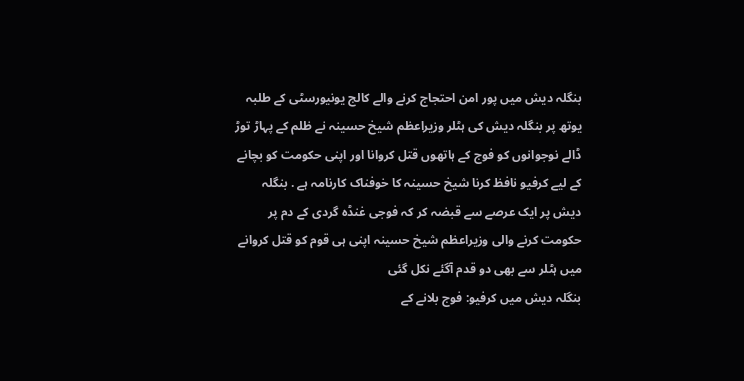بنگلہ دیش میں پور امن احتجاج کرنے والے کالج یونیورسٹی کے طلبہ یوتھ پر بنگلہ دیش کی ہٹلر وزیراعظم شیخ حسینہ نے ظلم کے پہاڑ توڑ ڈالے نوجوانوں کو فوج کے ہاتھوں قتل کروانا اور اپنی حکومت کو بچانے کے لیے کرفیو نافظ کرنا شیخ حسینہ کا خوفناک کارنامہ ہے . بنگلہ دیش پر ایک عرصے سے قبضہ کر کہ فوجی غنڈہ گردی کے دم پر حکومت کرنے والی وزیراعظم شیخ حسینہ اپنی ہی قوم کو قتل کروانے میں ہٹلر سے بھی دو قدم آگئے نکل گئی
بنگلہ دیش میں کرفیو: فوج بلانے کے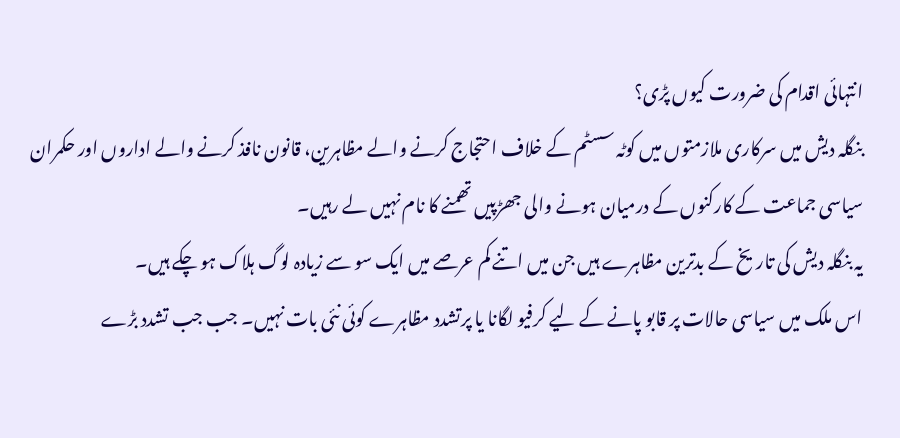انتہائی اقدام کی ضرورت کیوں پڑی؟
بنگلہ دیش میں سرکاری ملازمتوں میں کوٹہ سسٹم کے خلاف احتجاج کرنے والے مظاہرین، قانون نافذ کرنے والے اداروں اور حکمران سیاسی جماعت کے کارکنوں کے درمیان ہونے والی جھڑپیں تھمنے کا نام نہیں لے رہیں۔
یہ بنگلہ دیش کی تاریخ کے بدترین مظاہرے ہیں جن میں اتنے کم عرصے میں ایک سو سے زیادہ لوگ ہلاک ہو چکے ہیں۔
اس ملک میں سیاسی حالات پر قابو پانے کے لیے کرفیو لگانا یا پرتشدد مظاہرے کوئی نئی بات نہیں۔ جب جب تشدد بڑے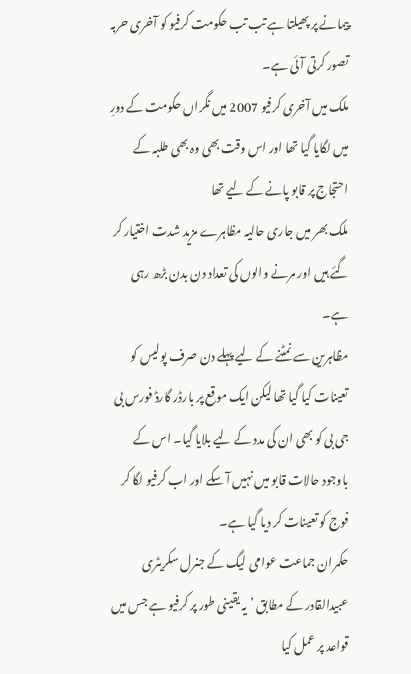پیمانے پر پھیلتا ہے تب تب حکومت کرفیو کو آخری حربہ تصور کرتی آئی ہے۔
ملک میں آخری کرفیو 2007 میں نگراں حکومت کے دورِ میں لگایا گیا تھا اور اس وقت بھی وہ بھی طلبہ کے احتجاج پر قابو پانے کے لیے تھا
ملک بھر میں جاری حالیہ مظاہرے مزید شدت اختیار کر گئے ہیں اور مرنے والوں کی تعداد دن بدن بڑھ رہی ہے۔
مظاہرین سے نمٹنے کے لیے پہلے دن صرف پولیس کو تعینات کیا گیا تھا لیکن ایک موقع پر بارڈر گارڈ فورس بی جی بی کو بھی ان کی مدد کے لیے بلایا گیا۔ اس کے باوجود حالات قابو میں نہیں آ سکے اور اب کرفیو لگا کر فوج کو تعینات کر دیا گیا ہے۔
حکمران جماعت عوامی لیگ کے جنرل سکریٹری عبیدالقادر کے مطابق ’یہ یقینی طور پر کرفیو ہے جس میں قواعد پر عمل کیا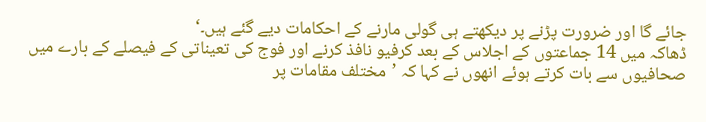جائے گا اور ضرورت پڑنے پر دیکھتے ہی گولی مارنے کے احکامات دیے گئے ہیں۔‘
ڈھاکہ میں 14 جماعتوں کے اجلاس کے بعد کرفیو نافذ کرنے اور فوج کی تعیناتی کے فیصلے کے بارے میں صحافیوں سے بات کرتے ہوئے انھوں نے کہا کہ ’مختلف مقامات پر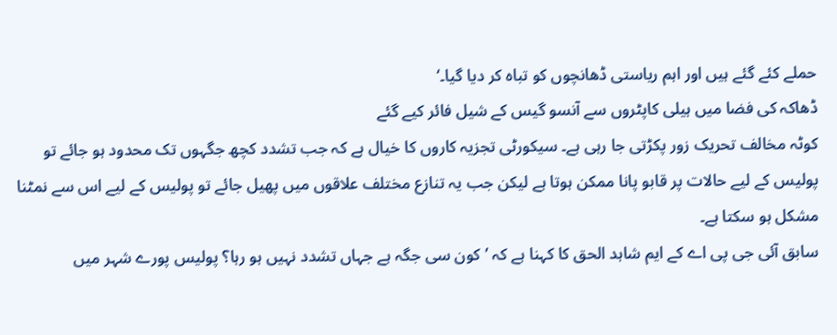حملے کئے گئے ہیں اور اہم ریاستی ڈھانچوں کو تباہ کر دیا گیا۔‘
ڈھاکہ کی فضا میں ہیلی کاپٹروں سے آنسو گیس کے شیل فائر کیے گئے
کوٹہ مخالف تحریک زور پکڑتی جا رہی ہے۔ سیکورٹی تجزیہ کاروں کا خیال ہے کہ جب تشدد کچھ جگہوں تک محدود ہو جائے تو پولیس کے لیے حالات پر قابو پانا ممکن ہوتا ہے لیکن جب یہ تنازع مختلف علاقوں میں پھیل جائے تو پولیس کے لیے اس سے نمٹنا مشکل ہو سکتا ہے۔
سابق آئی جی پی اے کے ایم شاہد الحق کا کہنا ہے کہ ’کون سی جگہ ہے جہاں تشدد نہیں ہو رہا؟ پولیس پورے شہر میں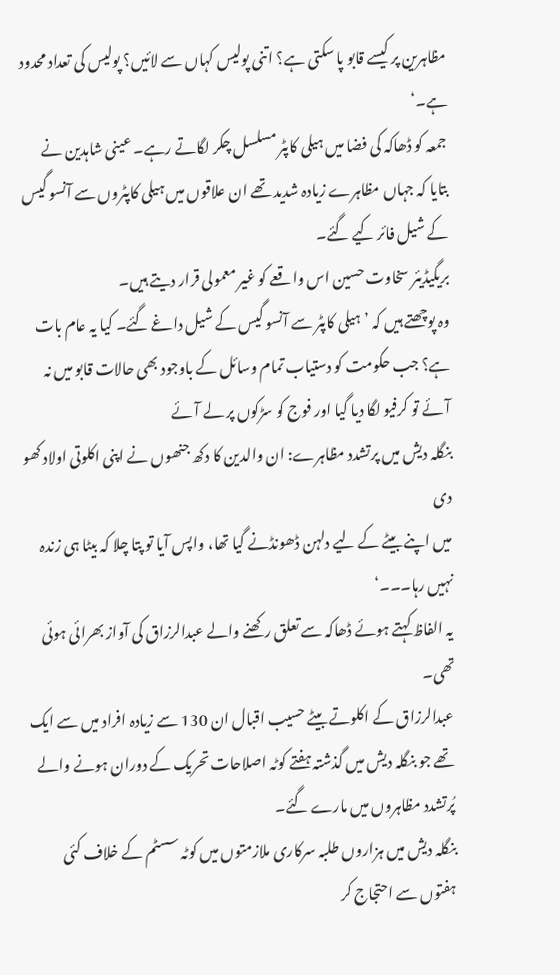مظاہرین پر کیسے قابو پا سکتی ہے؟ اتنی پولیس کہاں سے لائیں؟ پولیس کی تعداد محدود ہے۔‘
جمعہ کو ڈھاکہ کی فضا میں ہیلی کاپٹر مسلسل چکر لگاتے رہے۔ عینی شاہدین نے بتایا کہ جہاں مظاہرے زیادہ شدید تھے ان علاقوں میں ہیلی کاپٹروں سے آنسو گیس کے شیل فائر کیے گئے۔
بریگیڈیئر سخاوت حسین اس واقعے کو غیر معمولی قرار دیتے ہیں۔
وہ پوچھتے ہیں کہ ’ہیلی کاپٹر سے آنسو گیس کے شیل داغے گئے۔ کیا یہ عام بات ہے؟ جب حکومت کو دستیاب تمام وسائل کے باوجود بھی حالات قابو میں نہ آئے تو کرفیو لگا دیا گیا اور فوج کو سڑکوں پر لے آئے
بنگلہ دیش میں پرتشدد مظاہرے: ان والدین کا دکھ جنھوں نے اپنی اکلوتی اولاد کھو دی
میں اپنے بیٹے کے لیے دلہن ڈھونڈنے گیا تھا، واپس آیا تو پتا چلا کہ بیٹا ہی زندہ نہیں رہا۔۔۔‘
یہ الفاظ کہتے ہوئے ڈھاکہ سے تعلق رکھنے والے عبدالرزاق کی آواز بھرائی ہوئی تھی۔
عبدالرزاق کے اکلوتے بیٹے حسیب اقبال ان 130 سے زیادہ افراد میں سے ایک تھے جو بنگلہ دیش میں گذشتہ ہفتے کوٹہ اصلاحات تحریک کے دوران ہونے والے پُرتشدد مظاہروں میں مارے گئے۔
بنگلہ دیش میں ہزاروں طلبہ سرکاری ملازمتوں میں کوٹہ سسٹم کے خلاف کئی ہفتوں سے احتجاج کر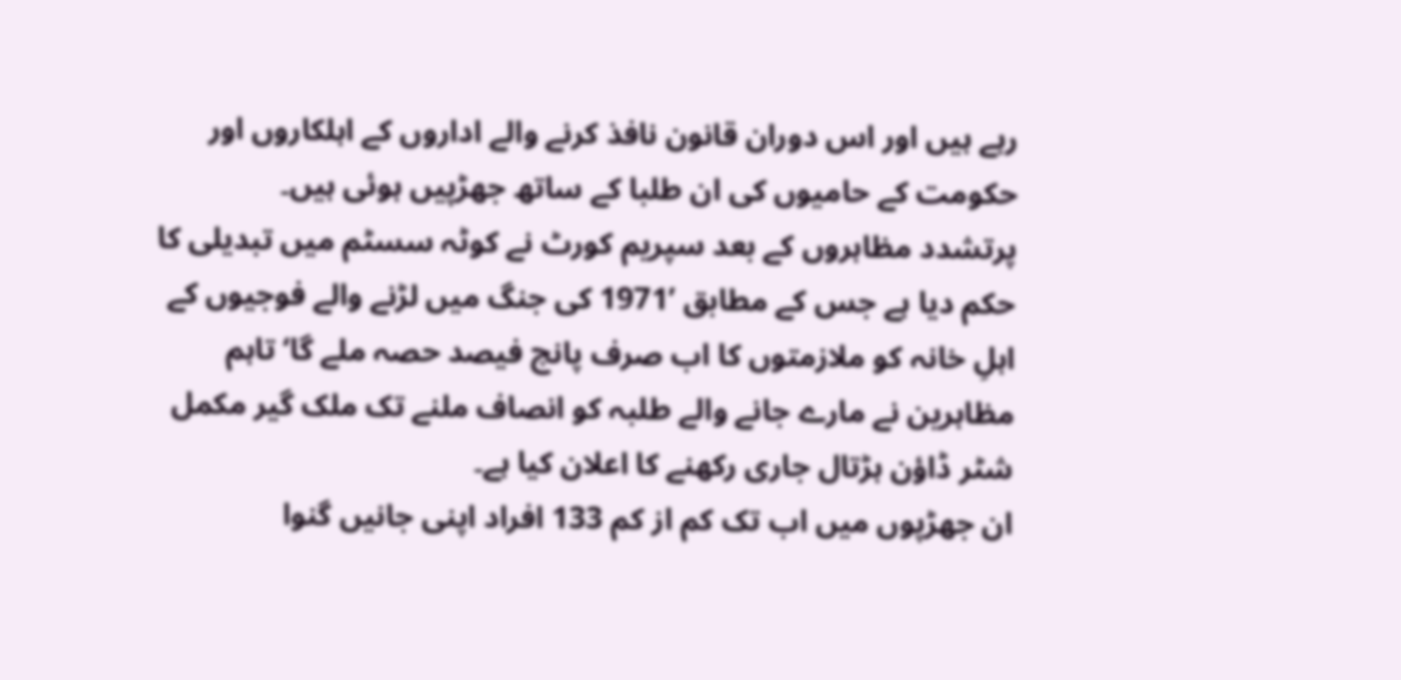رہے ہیں اور اس دوران قانون نافذ کرنے والے اداروں کے اہلکاروں اور حکومت کے حامیوں کی ان طلبا کے ساتھ جھڑپیں ہوئی ہیں۔
پرتشدد مظاہروں کے بعد سپریم کورٹ نے کوٹہ سسٹم میں تبدیلی کا حکم دیا ہے جس کے مطابق ’1971 کی جنگ میں لڑنے والے فوجیوں کے اہلِ خانہ کو ملازمتوں کا اب صرف پانچ فیصد حصہ ملے گا‘ تاہم مظاہرین نے مارے جانے والے طلبہ کو انصاف ملنے تک ملک گیر مکمل شٹر ڈاؤن ہڑتال جاری رکھنے کا اعلان کیا ہے۔
ان جھڑپوں میں اب تک کم از کم 133 افراد اپنی جانیں گنوا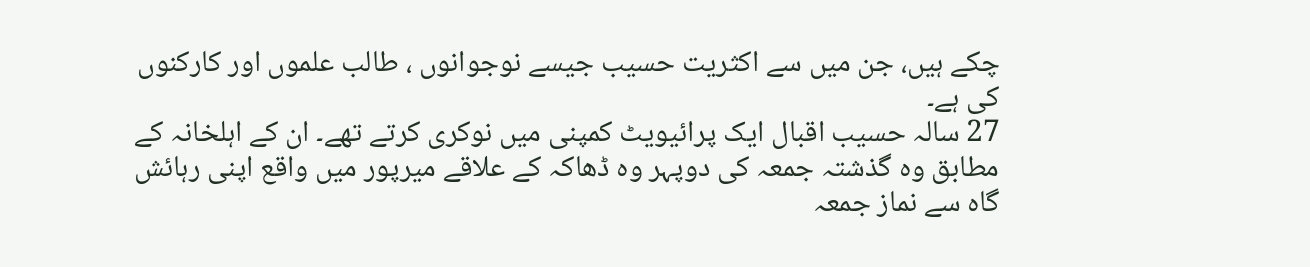چکے ہیں، جن میں سے اکثریت حسیب جیسے نوجوانوں ، طالب علموں اور کارکنوں کی ہے۔
27 سالہ حسیب اقبال ایک پرائیویٹ کمپنی میں نوکری کرتے تھے۔ ان کے اہلخانہ کے مطابق وہ گذشتہ جمعہ کی دوپہر وہ ڈھاکہ کے علاقے میرپور میں واقع اپنی رہائش گاہ سے نماز جمعہ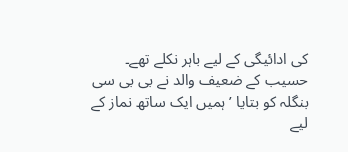کی ادائیگی کے لیے باہر نکلے تھے۔
حسیب کے ضعیف والد نے بی بی سی بنگلہ کو بتایا ’ہمیں ایک ساتھ نماز کے لیے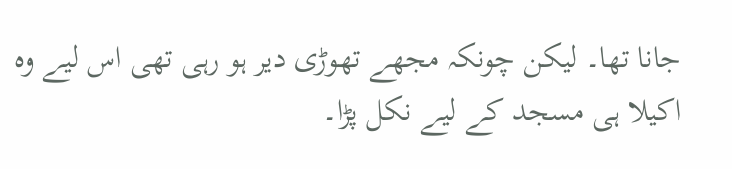جانا تھا۔ لیکن چونکہ مجھے تھوڑی دیر ہو رہی تھی اس لیے وہ اکیلا ہی مسجد کے لیے نکل پڑا۔